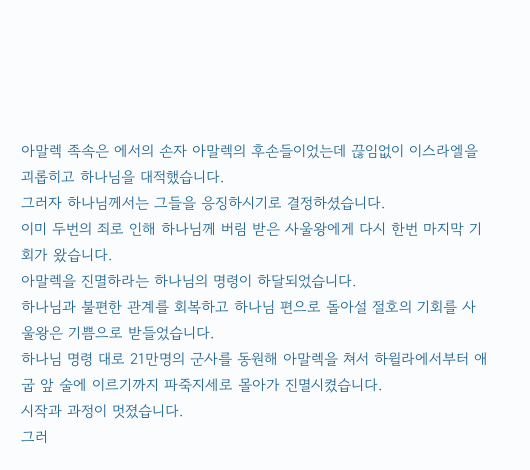아말렉 족속은 에서의 손자 아말렉의 후손들이었는데 끊임없이 이스라엘을 괴롭히고 하나님을 대적했습니다.
그러자 하나님께서는 그들을 응징하시기로 결정하셨습니다.
이미 두번의 죄로 인해 하나님께 버림 받은 사울왕에게 다시 한번 마지막 기회가 왔습니다.
아말렉을 진멸하라는 하나님의 명령이 하달되었습니다.
하나님과 불편한 관계를 회복하고 하나님 편으로 돌아설 절호의 기회를 사울왕은 기쁨으로 받들었습니다.
하나님 명령 대로 21만명의 군사를 동원해 아말렉을 쳐서 하윌라에서부터 애굽 앞 술에 이르기까지 파죽지세로 몰아가 진멸시켰습니다.
시작과 과정이 멋졌습니다.
그러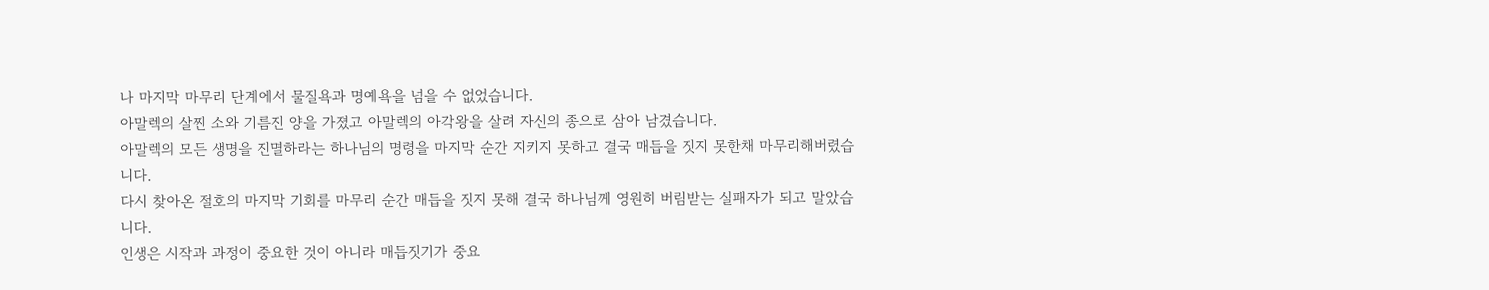나 마지막 마무리 단계에서 물질욕과 명예욕을 넘을 수 없었습니다.
아말렉의 살찐 소와 기름진 양을 가졌고 아말렉의 아각왕을 살려 자신의 종으로 삼아 남겼습니다.
아말렉의 모든 생명을 진멸하라는 하나님의 명령을 마지막 순간 지키지 못하고 결국 매듭을 짓지 못한채 마무리해버렸습니다.
다시 찾아온 절호의 마지막 기회를 마무리 순간 매듭을 짓지 못해 결국 하나님께 영원히 버림받는 실패자가 되고 말았습니다.
인생은 시작과 과정이 중요한 것이 아니라 매듭짓기가 중요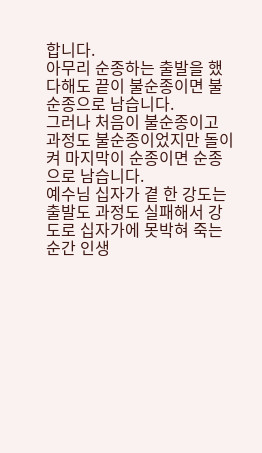합니다.
아무리 순종하는 출발을 했다해도 끝이 불순종이면 불순종으로 남습니다.
그러나 처음이 불순종이고 과정도 불순종이었지만 돌이켜 마지막이 순종이면 순종으로 남습니다.
예수님 십자가 곁 한 강도는 출발도 과정도 실패해서 강도로 십자가에 못박혀 죽는 순간 인생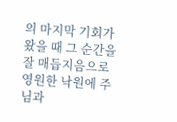의 마지막 기회가 왔을 때 그 순간을 잘 매듭지음으로 영원한 낙원에 주님과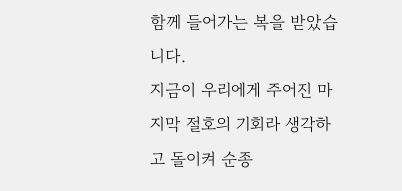함께 들어가는 복을 받았습니다.
지금이 우리에게 주어진 마지막 절호의 기회라 생각하고 돌이켜 순종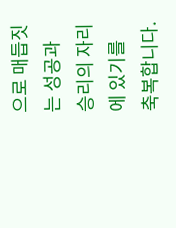으로 매듭짓는 성공과 승리의 자리에 있기를 축복합니다.